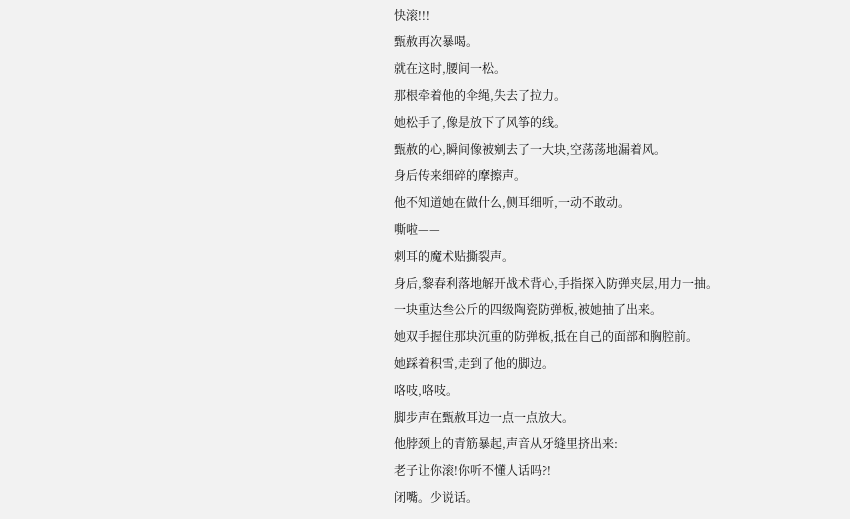快滚!!!
甄赦再次暴喝。
就在这时,腰间一松。
那根牵着他的伞绳,失去了拉力。
她松手了,像是放下了风筝的线。
甄赦的心,瞬间像被剜去了一大块,空荡荡地漏着风。
身后传来细碎的摩擦声。
他不知道她在做什么,侧耳细听,一动不敢动。
嘶啦——
刺耳的魔术贴撕裂声。
身后,黎春利落地解开战术背心,手指探入防弹夹层,用力一抽。
一块重达叁公斤的四级陶瓷防弹板,被她抽了出来。
她双手握住那块沉重的防弹板,抵在自己的面部和胸腔前。
她踩着积雪,走到了他的脚边。
咯吱,咯吱。
脚步声在甄赦耳边一点一点放大。
他脖颈上的青筋暴起,声音从牙缝里挤出来:
老子让你滚!你听不懂人话吗?!
闭嘴。少说话。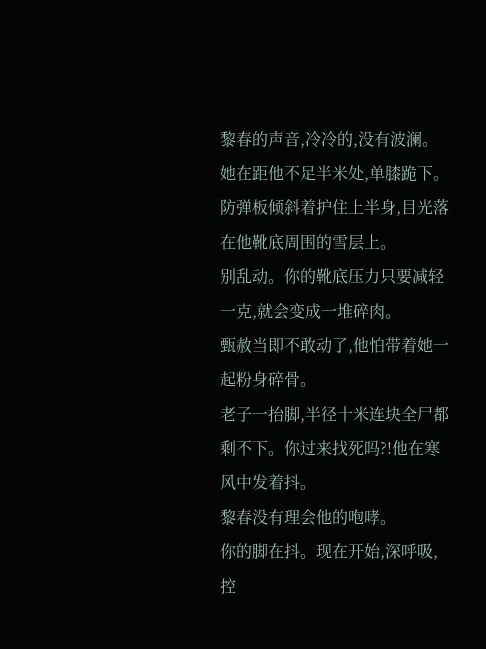黎春的声音,冷冷的,没有波澜。
她在距他不足半米处,单膝跪下。防弹板倾斜着护住上半身,目光落在他靴底周围的雪层上。
别乱动。你的靴底压力只要减轻一克,就会变成一堆碎肉。
甄赦当即不敢动了,他怕带着她一起粉身碎骨。
老子一抬脚,半径十米连块全尸都剩不下。你过来找死吗?!他在寒风中发着抖。
黎春没有理会他的咆哮。
你的脚在抖。现在开始,深呼吸,控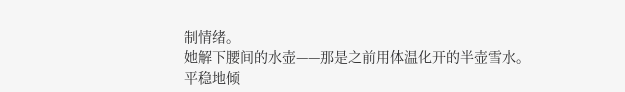制情绪。
她解下腰间的水壶——那是之前用体温化开的半壶雪水。
平稳地倾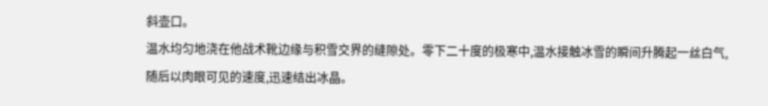斜壶口。
温水均匀地浇在他战术靴边缘与积雪交界的缝隙处。零下二十度的极寒中,温水接触冰雪的瞬间升腾起一丝白气,随后以肉眼可见的速度,迅速结出冰晶。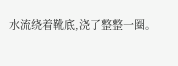水流绕着靴底,浇了整整一圈。